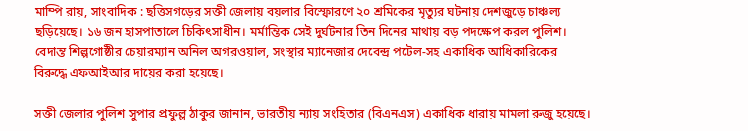মাম্পি রায়, সাংবাদিক : ছত্তিসগড়ের সক্তী জেলায় বয়লার বিস্ফোরণে ২০ শ্রমিকের মৃত্যুর ঘটনায় দেশজুড়ে চাঞ্চল্য ছড়িয়েছে। ১৬ জন হাসপাতালে চিকিৎসাধীন। মর্মান্তিক সেই দুর্ঘটনার তিন দিনের মাথায় বড় পদক্ষেপ করল পুলিশ। বেদান্ত শিল্পগোষ্ঠীর চেয়ারম্যান অনিল অগরওয়াল, সংস্থার ম্যানেজার দেবেন্দ্র পটেল-সহ একাধিক আধিকারিকের বিরুদ্ধে এফআইআর দায়ের করা হয়েছে।

সক্তী জেলার পুলিশ সুপার প্রফুল্ল ঠাকুর জানান, ভারতীয় ন্যায় সংহিতার (বিএনএস) একাধিক ধারায় মামলা রুজু হয়েছে।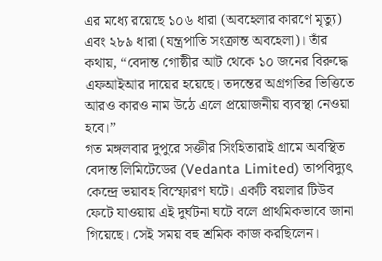এর মধ্যে রয়েছে ১০৬ ধারা (অবহেলার কারণে মৃত্যু) এবং ২৮৯ ধারা (যন্ত্রপাতি সংক্রান্ত অবহেলা)। তাঁর কথায়, “বেদান্ত গোষ্ঠীর আট থেকে ১০ জনের বিরুদ্ধে এফআইআর দায়ের হয়েছে। তদন্তের অগ্রগতির ভিত্তিতে আরও কারও নাম উঠে এলে প্রয়োজনীয় ব্যবস্থা নেওয়া হবে।”
গত মঙ্গলবার দুপুরে সক্তীর সিংহিতারাই গ্রামে অবস্থিত বেদান্ত লিমিটেডের (Vedanta Limited) তাপবিদ্যুৎ কেন্দ্রে ভয়াবহ বিস্ফোরণ ঘটে। একটি বয়লার টিউব ফেটে যাওয়ায় এই দুর্ঘটনা ঘটে বলে প্রাথমিকভাবে জানা গিয়েছে। সেই সময় বহু শ্রমিক কাজ করছিলেন।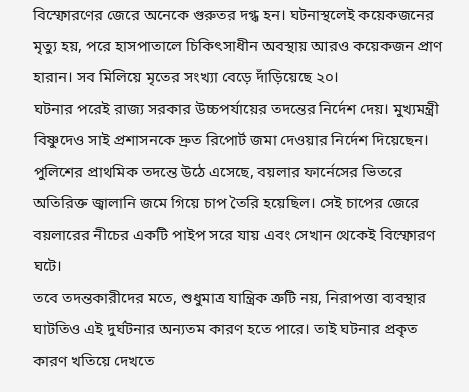বিস্ফোরণের জেরে অনেকে গুরুতর দগ্ধ হন। ঘটনাস্থলেই কয়েকজনের মৃত্যু হয়, পরে হাসপাতালে চিকিৎসাধীন অবস্থায় আরও কয়েকজন প্রাণ হারান। সব মিলিয়ে মৃতের সংখ্যা বেড়ে দাঁড়িয়েছে ২০।
ঘটনার পরেই রাজ্য সরকার উচ্চপর্যায়ের তদন্তের নির্দেশ দেয়। মুখ্যমন্ত্রী বিষ্ণুদেও সাই প্রশাসনকে দ্রুত রিপোর্ট জমা দেওয়ার নির্দেশ দিয়েছেন। পুলিশের প্রাথমিক তদন্তে উঠে এসেছে, বয়লার ফার্নেসের ভিতরে অতিরিক্ত জ্বালানি জমে গিয়ে চাপ তৈরি হয়েছিল। সেই চাপের জেরে বয়লারের নীচের একটি পাইপ সরে যায় এবং সেখান থেকেই বিস্ফোরণ ঘটে।
তবে তদন্তকারীদের মতে, শুধুমাত্র যান্ত্রিক ত্রুটি নয়, নিরাপত্তা ব্যবস্থার ঘাটতিও এই দুর্ঘটনার অন্যতম কারণ হতে পারে। তাই ঘটনার প্রকৃত কারণ খতিয়ে দেখতে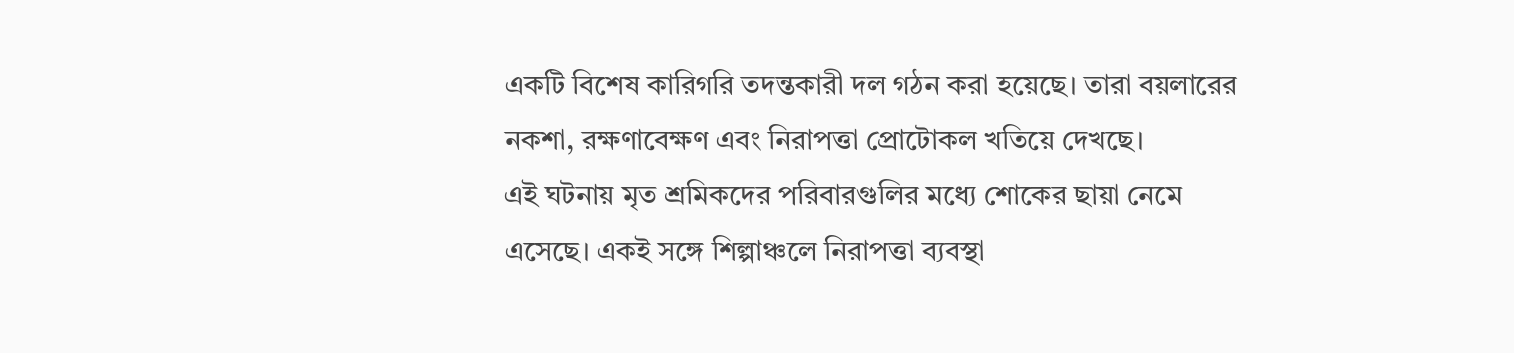একটি বিশেষ কারিগরি তদন্তকারী দল গঠন করা হয়েছে। তারা বয়লারের নকশা, রক্ষণাবেক্ষণ এবং নিরাপত্তা প্রোটোকল খতিয়ে দেখছে।
এই ঘটনায় মৃত শ্রমিকদের পরিবারগুলির মধ্যে শোকের ছায়া নেমে এসেছে। একই সঙ্গে শিল্পাঞ্চলে নিরাপত্তা ব্যবস্থা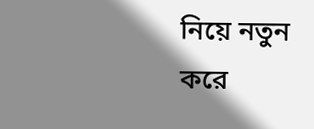নিয়ে নতুন করে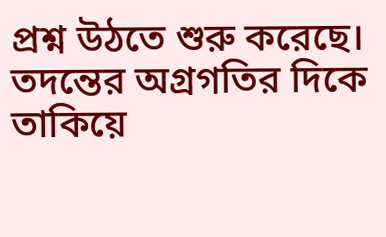প্রশ্ন উঠতে শুরু করেছে। তদন্তের অগ্রগতির দিকে তাকিয়ে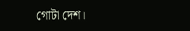গোটা দেশ।